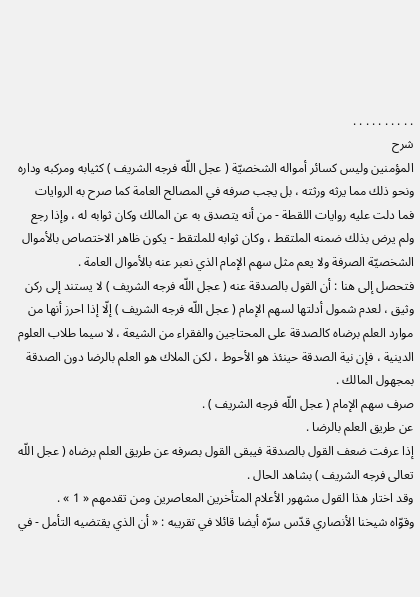. . . . . . . . . .
شرح
المؤمنين وليس كسائر أمواله الشخصيّة ( عجل اللّه فرجه الشريف ) كثيابه ومركبه وداره ونحو ذلك مما يرثه ورثته ، بل يجب صرفه في المصالح العامة كما صرح به الروايات فما دلت عليه روايات اللقطة - من أنه يتصدق به عن المالك وكان ثوابه له ، وإذا رجع ولم يرض بذلك ضمنه الملتقط ، وكان ثوابه للملتقط - يكون ظاهر الاختصاص بالأموال الشخصيّة الصرفة ولا يعم مثل سهم الإمام الذي نعبر عنه بالأموال العامة .
فتحصل إلى هنا : أن القول بالصدقة عنه ( عجل اللّه فرجه الشريف ) لا يستند إلى ركن وثيق ، لعدم شمول أدلتها لسهم الإمام ( عجل اللّه فرجه الشريف ) إلّا إذا احرز أنها من موارد العلم برضاه كالصدقة على المحتاجين والفقراء من الشيعة ، لا سيما طلاب العلوم الدينية ، فإن نية الصدقة حينئذ هو الأحوط ، لكن الملاك هو العلم بالرضا دون الصدقة بمجهول المالك .
صرف سهم الإمام ( عجل اللّه فرجه الشريف ) .
عن طريق العلم بالرضا .
إذا عرفت ضعف القول بالصدقة فيبقى القول بصرفه عن طريق العلم برضاه ( عجل اللّه تعالى فرجه الشريف ) بشاهد الحال .
وقد اختار هذا القول مشهور الأعلام المتأخرين المعاصرين ومن تقدمهم « 1 » .
وقوّاه شيخنا الأنصاري قدّس سرّه أيضا قائلا في تقريبه : « أن الذي يقتضيه التأمل - في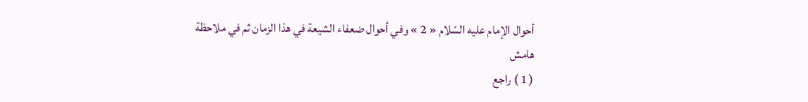أحوال الإمام عليه السّلام « 2 » وفي أحوال ضعفاء الشيعة في هذا الزمان ثم في ملاحظة
هامش
( 1 ) راجع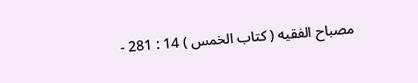مصباح الفقيه ( كتاب الخمس ) 14 : 281 -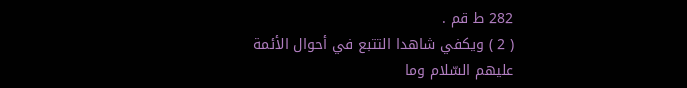282 ط قم .
( 2 ) ويكفي شاهدا التتبع في أحوال الأئمة عليهم السّلام وما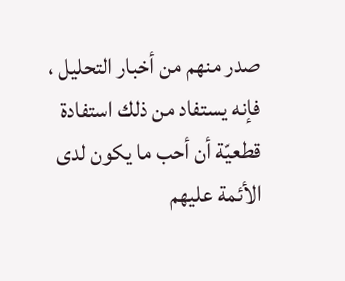صدر منهم من أخبار التحليل ، فإنه يستفاد من ذلك استفادة قطعيّة أن أحب ما يكون لدى الأئمة عليهم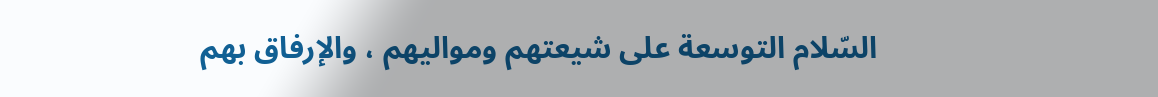السّلام التوسعة على شيعتهم ومواليهم ، والإرفاق بهم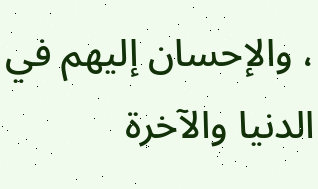، والإحسان إليهم في الدنيا والآخرة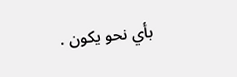بأي نحو يكون .